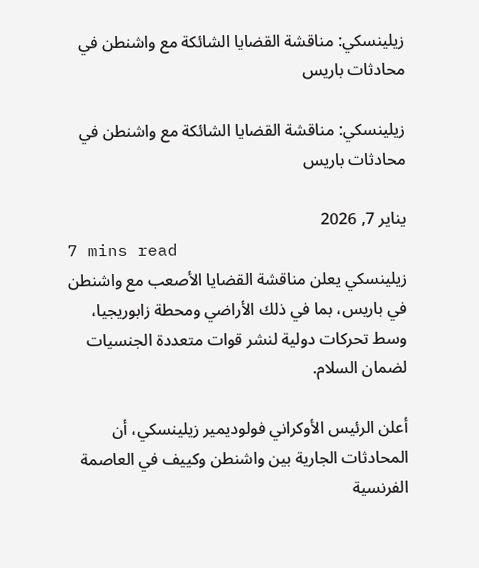زيلينسكي: مناقشة القضايا الشائكة مع واشنطن في محادثات باريس

زيلينسكي: مناقشة القضايا الشائكة مع واشنطن في محادثات باريس

يناير 7, 2026
7 mins read
زيلينسكي يعلن مناقشة القضايا الأصعب مع واشنطن في باريس، بما في ذلك الأراضي ومحطة زابوريجيا، وسط تحركات دولية لنشر قوات متعددة الجنسيات لضمان السلام.

أعلن الرئيس الأوكراني فولوديمير زيلينسكي، أن المحادثات الجارية بين واشنطن وكييف في العاصمة الفرنسية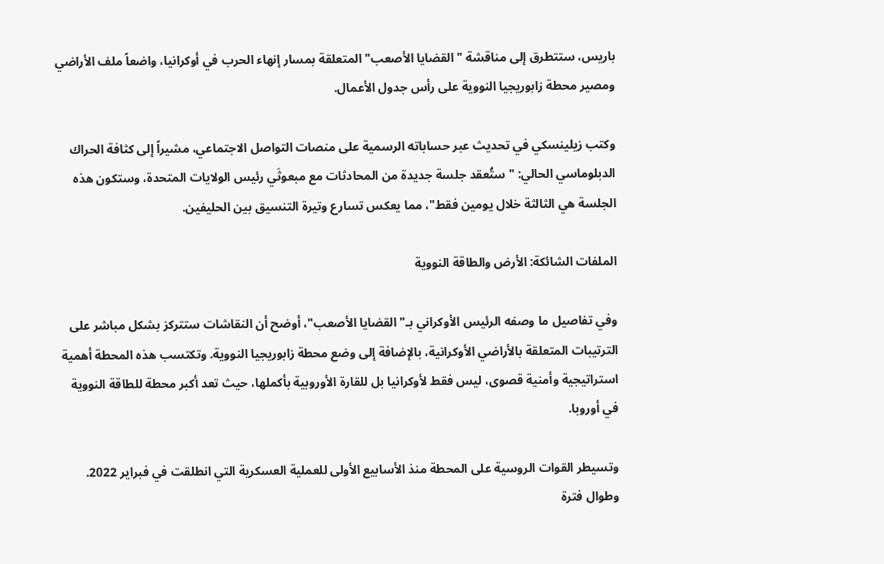باريس، ستتطرق إلى مناقشة "القضايا الأصعب" المتعلقة بمسار إنهاء الحرب في أوكرانيا، واضعاً ملف الأراضي ومصير محطة زابوريجيا النووية على رأس جدول الأعمال.

وكتب زيلينسكي في تحديث عبر حساباته الرسمية على منصات التواصل الاجتماعي، مشيراً إلى كثافة الحراك الدبلوماسي الحالي: "ستُعقد جلسة جديدة من المحادثات مع مبعوثَي رئيس الولايات المتحدة، وستكون هذه الجلسة هي الثالثة خلال يومين فقط"، مما يعكس تسارع وتيرة التنسيق بين الحليفين.

الملفات الشائكة: الأرض والطاقة النووية

وفي تفاصيل ما وصفه الرئيس الأوكراني بـ"القضايا الأصعب"، أوضح أن النقاشات ستتركز بشكل مباشر على الترتيبات المتعلقة بالأراضي الأوكرانية، بالإضافة إلى وضع محطة زابوريجيا النووية. وتكتسب هذه المحطة أهمية استراتيجية وأمنية قصوى، ليس فقط لأوكرانيا بل للقارة الأوروبية بأكملها، حيث تعد أكبر محطة للطاقة النووية في أوروبا.

وتسيطر القوات الروسية على المحطة منذ الأسابيع الأولى للعملية العسكرية التي انطلقت في فبراير 2022. وطوال فترة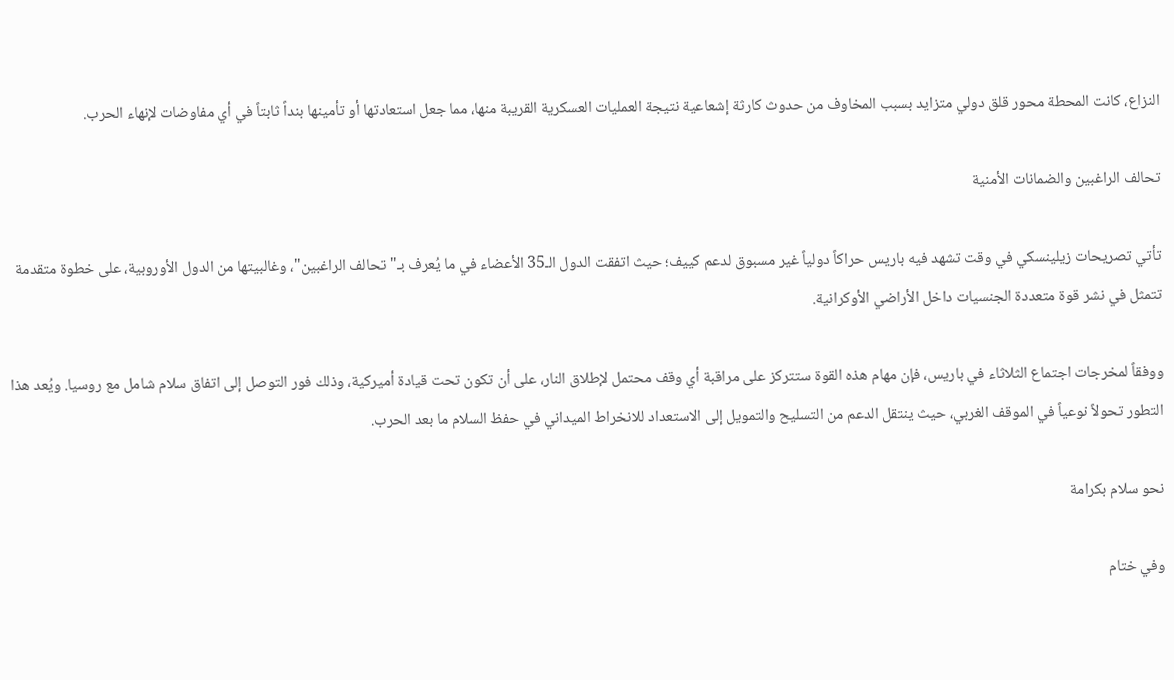النزاع، كانت المحطة محور قلق دولي متزايد بسبب المخاوف من حدوث كارثة إشعاعية نتيجة العمليات العسكرية القريبة منها، مما جعل استعادتها أو تأمينها بنداً ثابتاً في أي مفاوضات لإنهاء الحرب.

تحالف الراغبين والضمانات الأمنية

تأتي تصريحات زيلينسكي في وقت تشهد فيه باريس حراكاً دولياً غير مسبوق لدعم كييف؛ حيث اتفقت الدول الـ35 الأعضاء في ما يُعرف بـ"تحالف الراغبين"، وغالبيتها من الدول الأوروبية، على خطوة متقدمة تتمثل في نشر قوة متعددة الجنسيات داخل الأراضي الأوكرانية.

ووفقاً لمخرجات اجتماع الثلاثاء في باريس، فإن مهام هذه القوة ستتركز على مراقبة أي وقف محتمل لإطلاق النار، على أن تكون تحت قيادة أميركية، وذلك فور التوصل إلى اتفاق سلام شامل مع روسيا. ويُعد هذا التطور تحولاً نوعياً في الموقف الغربي، حيث ينتقل الدعم من التسليح والتمويل إلى الاستعداد للانخراط الميداني في حفظ السلام ما بعد الحرب.

نحو سلام بكرامة

وفي ختام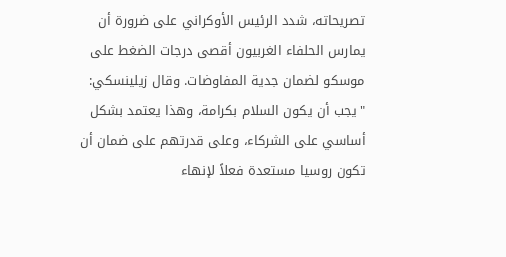تصريحاته، شدد الرئيس الأوكراني على ضرورة أن يمارس الحلفاء الغربيون أقصى درجات الضغط على موسكو لضمان جدية المفاوضات. وقال زيلينسكي: "يجب أن يكون السلام بكرامة، وهذا يعتمد بشكل أساسي على الشركاء، وعلى قدرتهم على ضمان أن تكون روسيا مستعدة فعلاً لإنهاء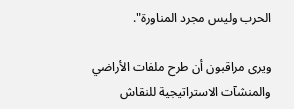الحرب وليس مجرد المناورة".

ويرى مراقبون أن طرح ملفات الأراضي والمنشآت الاستراتيجية للنقاش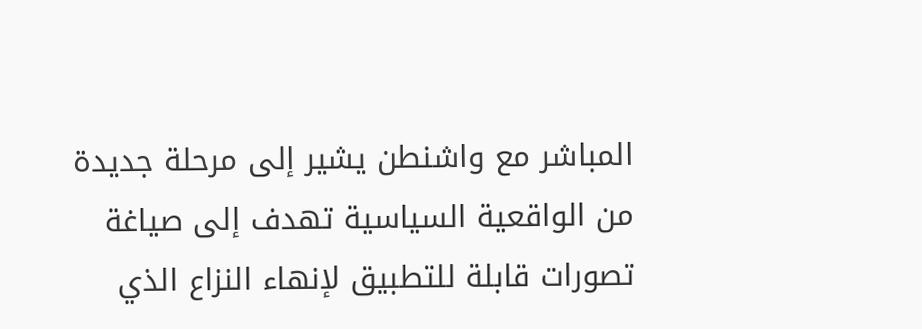المباشر مع واشنطن يشير إلى مرحلة جديدة من الواقعية السياسية تهدف إلى صياغة تصورات قابلة للتطبيق لإنهاء النزاع الذي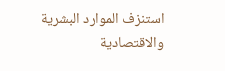استنزف الموارد البشرية والاقتصادية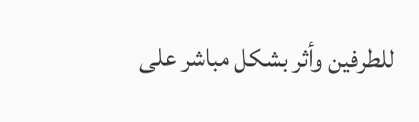للطرفين وأثر بشكل مباشر على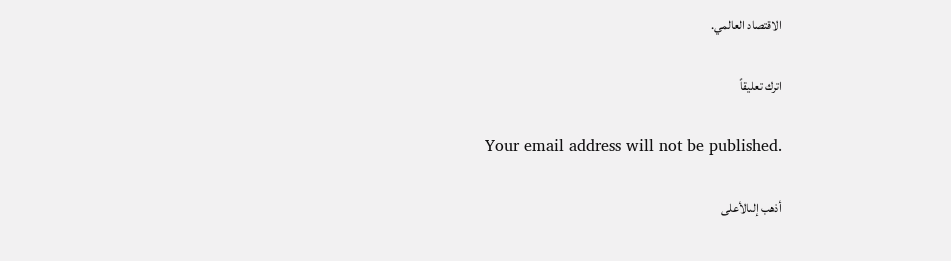الاقتصاد العالمي.

اترك تعليقاً

Your email address will not be published.

أذهب إلىالأعلى